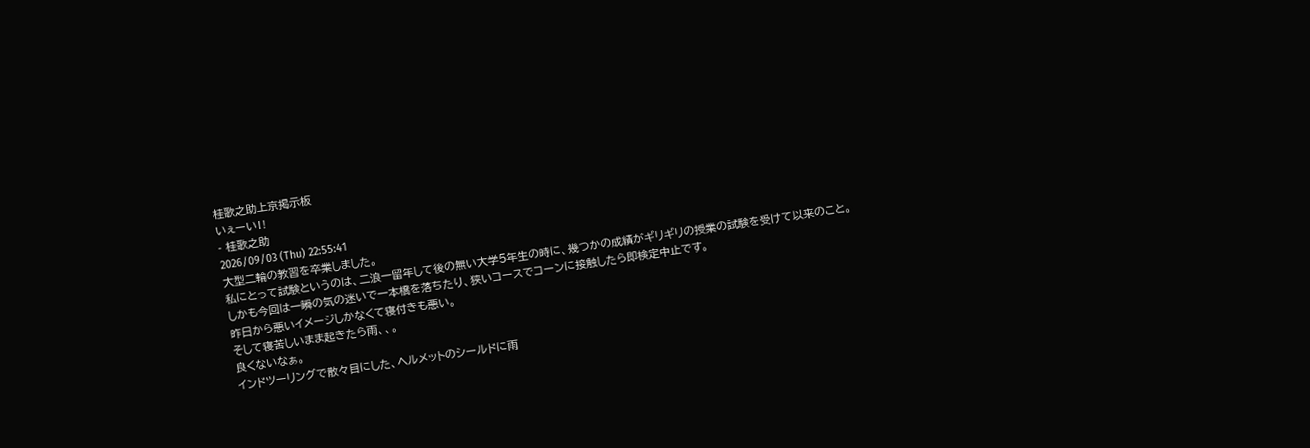桂歌之助上京掲示板
いぇーい‼
- 桂歌之助
2026/09/03 (Thu) 22:55:41
大型二輪の教習を卒業しました。
私にとって試験というのは、二浪一留年して後の無い大学5年生の時に、幾つかの成績がギリギリの授業の試験を受けて以来のこと。
しかも今回は一瞬の気の迷いで一本橋を落ちたり、狭いコースでコーンに接触したら即検定中止です。
昨日から悪いイメージしかなくて寝付きも悪い。
そして寝苦しいまま起きたら雨、、。
良くないなぁ。
インドツーリングで散々目にした、ヘルメットのシールドに雨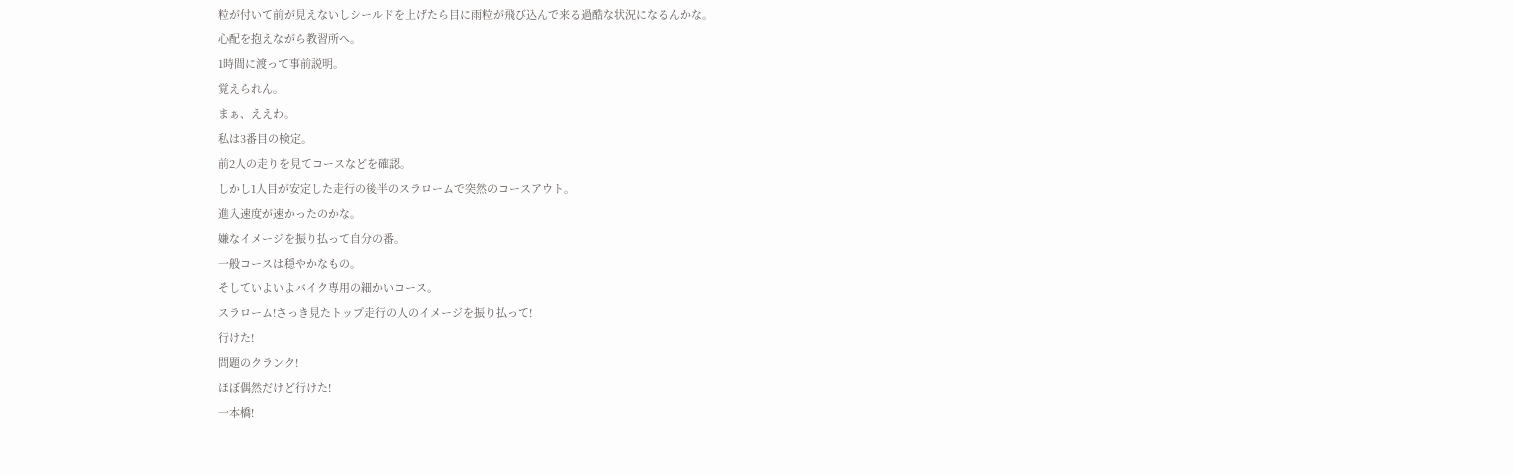粒が付いて前が見えないしシールドを上げたら目に雨粒が飛び込んで来る過酷な状況になるんかな。
心配を抱えながら教習所へ。
1時間に渡って事前説明。
覚えられん。
まぁ、ええわ。
私は3番目の検定。
前2人の走りを見てコースなどを確認。
しかし1人目が安定した走行の後半のスラロームで突然のコースアウト。
進入速度が速かったのかな。
嫌なイメージを振り払って自分の番。
一般コースは穏やかなもの。
そしていよいよバイク専用の細かいコース。
スラローム!さっき見たトップ走行の人のイメージを振り払って!
行けた!
問題のクランク!
ほぼ偶然だけど行けた!
一本橋!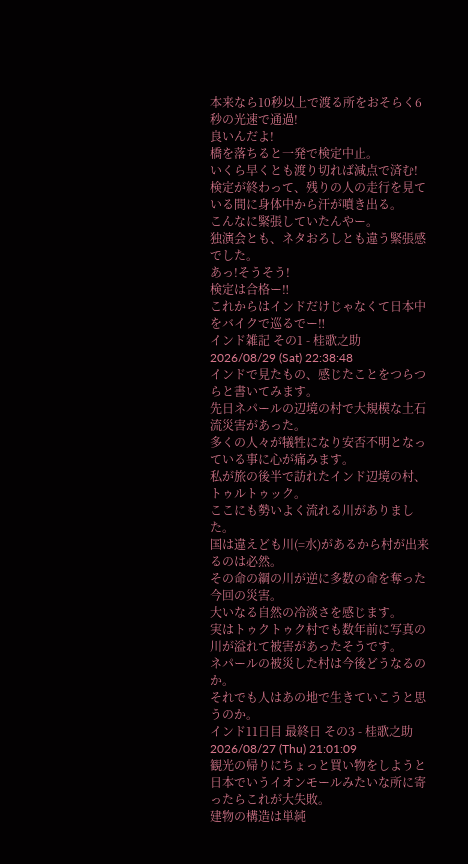本来なら10秒以上で渡る所をおそらく6秒の光速で通過!
良いんだよ!
橋を落ちると一発で検定中止。
いくら早くとも渡り切れば減点で済む!
検定が終わって、残りの人の走行を見ている間に身体中から汗が噴き出る。
こんなに緊張していたんやー。
独演会とも、ネタおろしとも違う緊張感でした。
あっ!そうそう!
検定は合格ー‼
これからはインドだけじゃなくて日本中をバイクで巡るでー‼
インド雑記 その1 - 桂歌之助
2026/08/29 (Sat) 22:38:48
インドで見たもの、感じたことをつらつらと書いてみます。
先日ネパールの辺境の村で大規模な土石流災害があった。
多くの人々が犠牲になり安否不明となっている事に心が痛みます。
私が旅の後半で訪れたインド辺境の村、トゥルトゥック。
ここにも勢いよく流れる川がありました。
国は違えども川(=水)があるから村が出来るのは必然。
その命の綱の川が逆に多数の命を奪った今回の災害。
大いなる自然の冷淡さを感じます。
実はトゥクトゥク村でも数年前に写真の川が溢れて被害があったそうです。
ネパールの被災した村は今後どうなるのか。
それでも人はあの地で生きていこうと思うのか。
インド11日目 最終日 その3 - 桂歌之助
2026/08/27 (Thu) 21:01:09
観光の帰りにちょっと買い物をしようと日本でいうイオンモールみたいな所に寄ったらこれが大失敗。
建物の構造は単純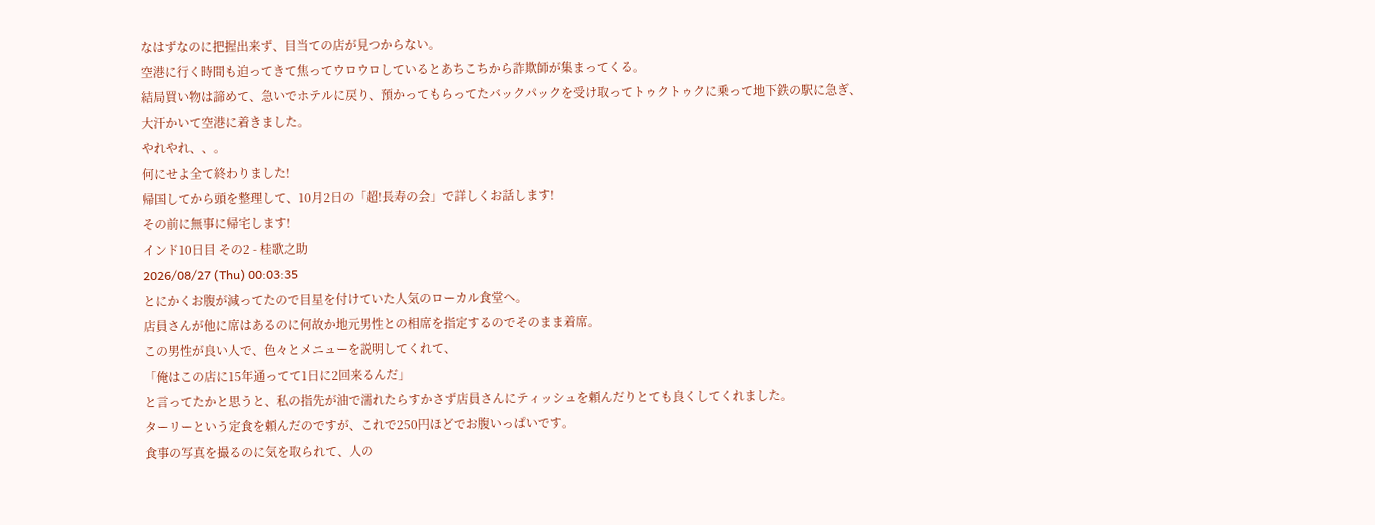なはずなのに把握出来ず、目当ての店が見つからない。
空港に行く時間も迫ってきて焦ってウロウロしているとあちこちから詐欺師が集まってくる。
結局買い物は諦めて、急いでホテルに戻り、預かってもらってたバックパックを受け取ってトゥクトゥクに乗って地下鉄の駅に急ぎ、大汗かいて空港に着きました。
やれやれ、、。
何にせよ全て終わりました!
帰国してから頭を整理して、10月2日の「超!長寿の会」で詳しくお話します!
その前に無事に帰宅します!
インド10日目 その2 - 桂歌之助
2026/08/27 (Thu) 00:03:35
とにかくお腹が減ってたので目星を付けていた人気のローカル食堂へ。
店員さんが他に席はあるのに何故か地元男性との相席を指定するのでそのまま着席。
この男性が良い人で、色々とメニューを説明してくれて、
「俺はこの店に15年通ってて1日に2回来るんだ」
と言ってたかと思うと、私の指先が油で濡れたらすかさず店員さんにティッシュを頼んだりとても良くしてくれました。
ターリーという定食を頼んだのですが、これで250円ほどでお腹いっぱいです。
食事の写真を撮るのに気を取られて、人の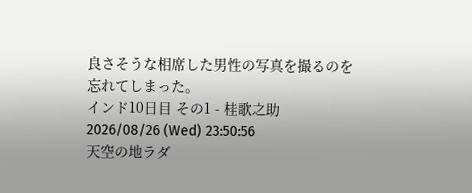良さそうな相席した男性の写真を撮るのを忘れてしまった。
インド10日目 その1 - 桂歌之助
2026/08/26 (Wed) 23:50:56
天空の地ラダ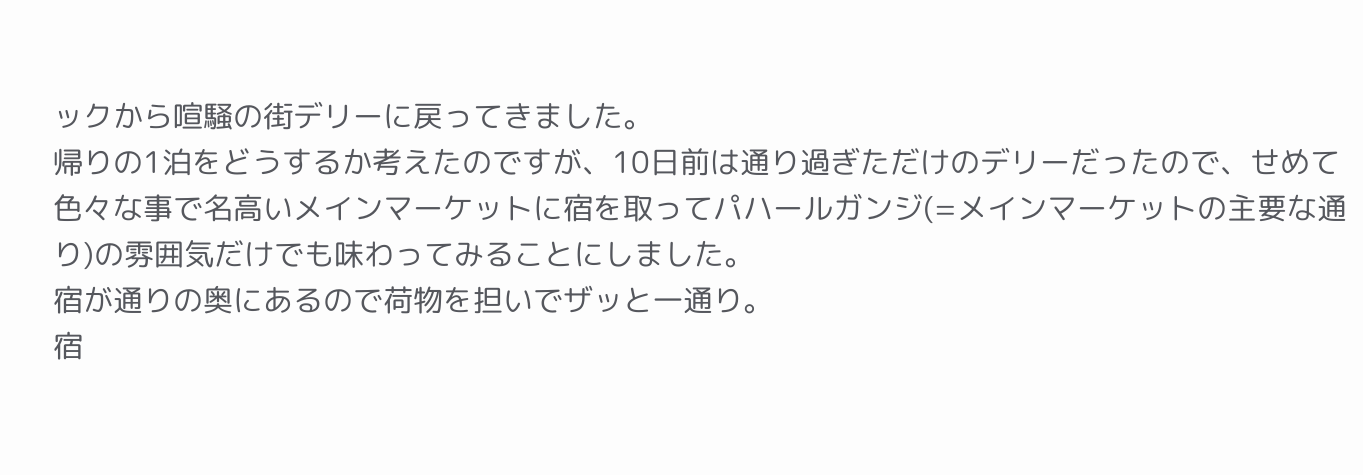ックから喧騒の街デリーに戻ってきました。
帰りの1泊をどうするか考えたのですが、10日前は通り過ぎただけのデリーだったので、せめて色々な事で名高いメインマーケットに宿を取ってパハールガンジ(=メインマーケットの主要な通り)の雰囲気だけでも味わってみることにしました。
宿が通りの奥にあるので荷物を担いでザッと一通り。
宿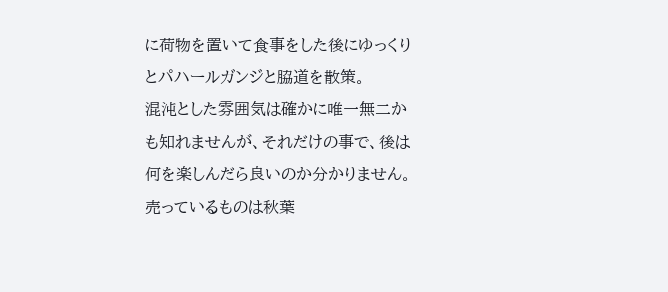に荷物を置いて食事をした後にゆっくりとパハールガンジと脇道を散策。
混沌とした雰囲気は確かに唯一無二かも知れませんが、それだけの事で、後は何を楽しんだら良いのか分かりません。
売っているものは秋葉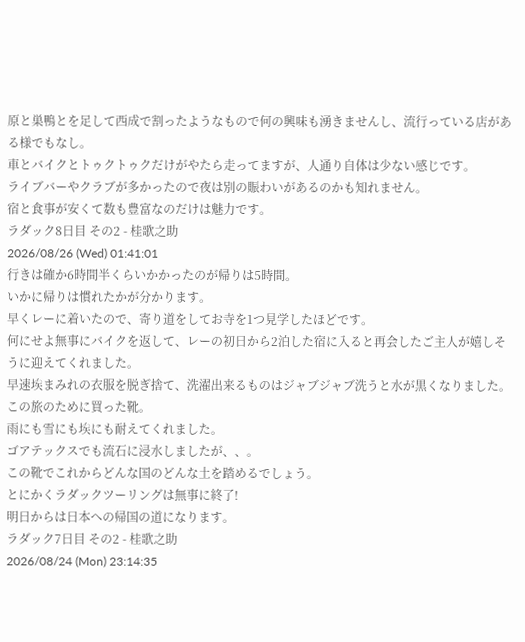原と巣鴨とを足して西成で割ったようなもので何の興味も湧きませんし、流行っている店がある様でもなし。
車とバイクとトゥクトゥクだけがやたら走ってますが、人通り自体は少ない感じです。
ライブバーやクラブが多かったので夜は別の賑わいがあるのかも知れません。
宿と食事が安くて数も豊富なのだけは魅力です。
ラダック8日目 その2 - 桂歌之助
2026/08/26 (Wed) 01:41:01
行きは確か6時間半くらいかかったのが帰りは5時間。
いかに帰りは慣れたかが分かります。
早くレーに着いたので、寄り道をしてお寺を1つ見学したほどです。
何にせよ無事にバイクを返して、レーの初日から2泊した宿に入ると再会したご主人が嬉しそうに迎えてくれました。
早速埃まみれの衣服を脱ぎ捨て、洗濯出来るものはジャブジャブ洗うと水が黒くなりました。
この旅のために買った靴。
雨にも雪にも埃にも耐えてくれました。
ゴアテックスでも流石に浸水しましたが、、。
この靴でこれからどんな国のどんな土を踏めるでしょう。
とにかくラダックツーリングは無事に終了!
明日からは日本への帰国の道になります。
ラダック7日目 その2 - 桂歌之助
2026/08/24 (Mon) 23:14:35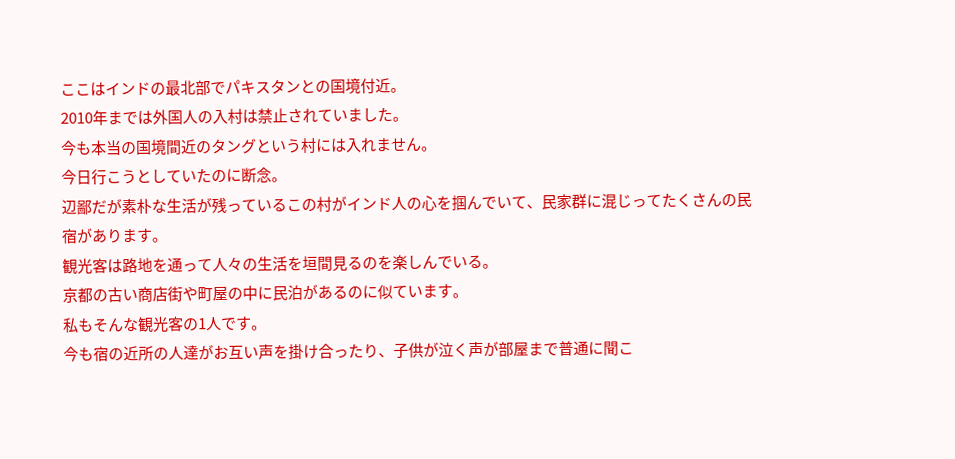ここはインドの最北部でパキスタンとの国境付近。
2010年までは外国人の入村は禁止されていました。
今も本当の国境間近のタングという村には入れません。
今日行こうとしていたのに断念。
辺鄙だが素朴な生活が残っているこの村がインド人の心を掴んでいて、民家群に混じってたくさんの民宿があります。
観光客は路地を通って人々の生活を垣間見るのを楽しんでいる。
京都の古い商店街や町屋の中に民泊があるのに似ています。
私もそんな観光客の1人です。
今も宿の近所の人達がお互い声を掛け合ったり、子供が泣く声が部屋まで普通に聞こ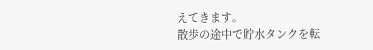えてきます。
散歩の途中で貯水タンクを転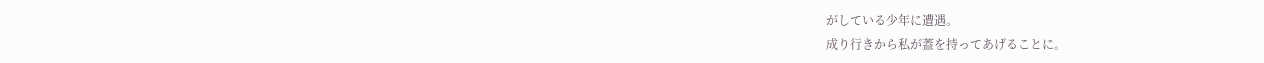がしている少年に遭遇。
成り行きから私が蓋を持ってあげることに。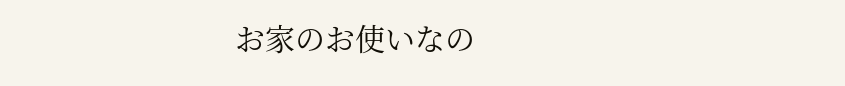お家のお使いなの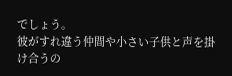でしょう。
彼がすれ違う仲間や小さい子供と声を掛け合うの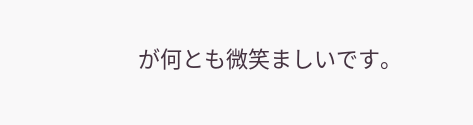が何とも微笑ましいです。